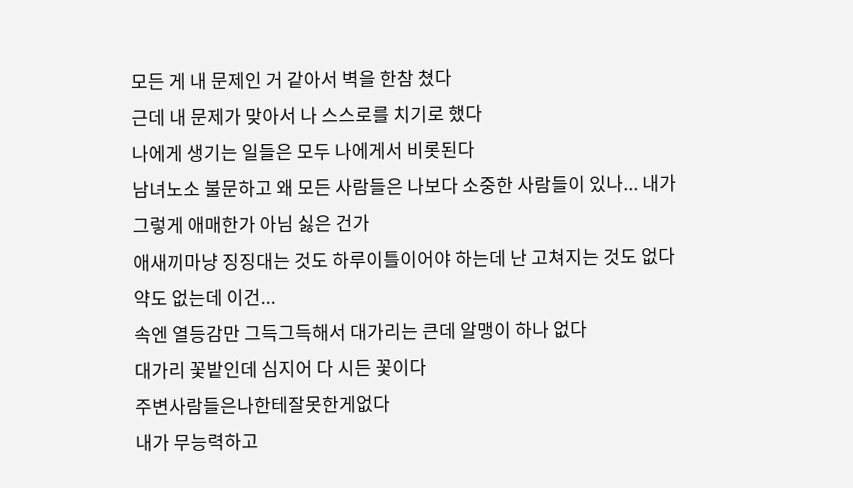모든 게 내 문제인 거 같아서 벽을 한참 쳤다
근데 내 문제가 맞아서 나 스스로를 치기로 했다
나에게 생기는 일들은 모두 나에게서 비롯된다
남녀노소 불문하고 왜 모든 사람들은 나보다 소중한 사람들이 있나... 내가 그렇게 애매한가 아님 싫은 건가
애새끼마냥 징징대는 것도 하루이틀이어야 하는데 난 고쳐지는 것도 없다 약도 없는데 이건...
속엔 열등감만 그득그득해서 대가리는 큰데 알맹이 하나 없다
대가리 꽃밭인데 심지어 다 시든 꽃이다
주변사람들은나한테잘못한게없다
내가 무능력하고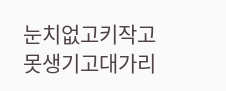눈치없고키작고못생기고대가리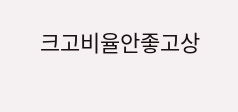크고비율안좋고상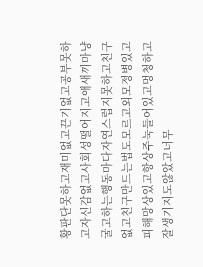황판단못하고재미없고끈기없고공부못하고자신감없고사회성떨어지고애새끼마냥굴고하는행동마다자연스럽지못하고친구없고친구만드는법도모르고외모정병있고피해망상있고항상주눅들어있고멍청하고잘생기지도않았고너무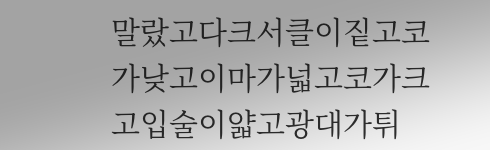말랐고다크서클이짙고코가낮고이마가넓고코가크고입술이얇고광대가튀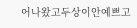어나왔고두상이안예쁘고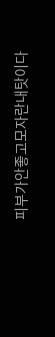피부가안좋고모자란내탓이다